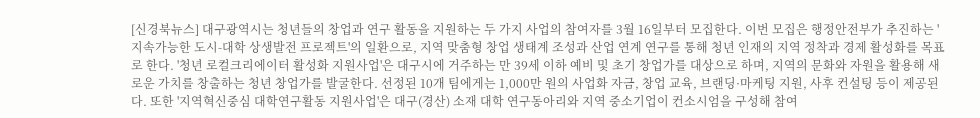[신경북뉴스] 대구광역시는 청년들의 창업과 연구 활동을 지원하는 두 가지 사업의 참여자를 3월 16일부터 모집한다. 이번 모집은 행정안전부가 추진하는 '지속가능한 도시-대학 상생발전 프로젝트'의 일환으로, 지역 맞춤형 창업 생태계 조성과 산업 연계 연구를 통해 청년 인재의 지역 정착과 경제 활성화를 목표로 한다. '청년 로컬크리에이터 활성화 지원사업'은 대구시에 거주하는 만 39세 이하 예비 및 초기 창업가를 대상으로 하며, 지역의 문화와 자원을 활용해 새로운 가치를 창출하는 청년 창업가를 발굴한다. 선정된 10개 팀에게는 1,000만 원의 사업화 자금, 창업 교육, 브랜딩·마케팅 지원, 사후 컨설팅 등이 제공된다. 또한 '지역혁신중심 대학연구활동 지원사업'은 대구(경산) 소재 대학 연구동아리와 지역 중소기업이 컨소시엄을 구성해 참여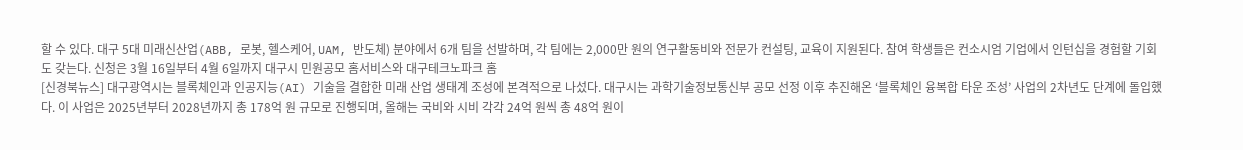할 수 있다. 대구 5대 미래신산업(ABB, 로봇, 헬스케어, UAM, 반도체) 분야에서 6개 팀을 선발하며, 각 팀에는 2,000만 원의 연구활동비와 전문가 컨설팅, 교육이 지원된다. 참여 학생들은 컨소시엄 기업에서 인턴십을 경험할 기회도 갖는다. 신청은 3월 16일부터 4월 6일까지 대구시 민원공모 홈서비스와 대구테크노파크 홈
[신경북뉴스] 대구광역시는 블록체인과 인공지능(AI) 기술을 결합한 미래 산업 생태계 조성에 본격적으로 나섰다. 대구시는 과학기술정보통신부 공모 선정 이후 추진해온 ‘블록체인 융복합 타운 조성’ 사업의 2차년도 단계에 돌입했다. 이 사업은 2025년부터 2028년까지 총 178억 원 규모로 진행되며, 올해는 국비와 시비 각각 24억 원씩 총 48억 원이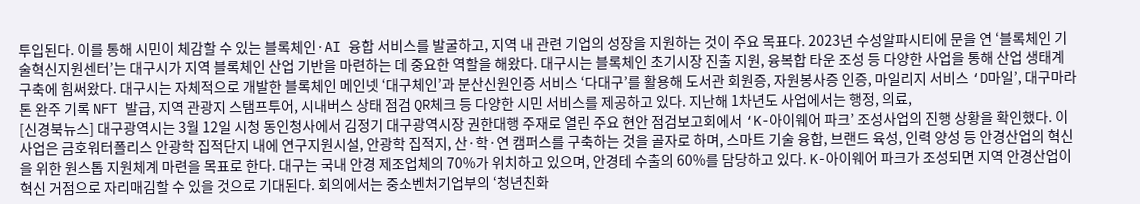투입된다. 이를 통해 시민이 체감할 수 있는 블록체인·AI 융합 서비스를 발굴하고, 지역 내 관련 기업의 성장을 지원하는 것이 주요 목표다. 2023년 수성알파시티에 문을 연 ‘블록체인 기술혁신지원센터’는 대구시가 지역 블록체인 산업 기반을 마련하는 데 중요한 역할을 해왔다. 대구시는 블록체인 초기시장 진출 지원, 융복합 타운 조성 등 다양한 사업을 통해 산업 생태계 구축에 힘써왔다. 대구시는 자체적으로 개발한 블록체인 메인넷 ‘대구체인’과 분산신원인증 서비스 ‘다대구’를 활용해 도서관 회원증, 자원봉사증 인증, 마일리지 서비스 ‘D마일’, 대구마라톤 완주 기록 NFT 발급, 지역 관광지 스탬프투어, 시내버스 상태 점검 QR체크 등 다양한 시민 서비스를 제공하고 있다. 지난해 1차년도 사업에서는 행정, 의료,
[신경북뉴스] 대구광역시는 3월 12일 시청 동인청사에서 김정기 대구광역시장 권한대행 주재로 열린 주요 현안 점검보고회에서 ‘K-아이웨어 파크’ 조성사업의 진행 상황을 확인했다. 이 사업은 금호워터폴리스 안광학 집적단지 내에 연구지원시설, 안광학 집적지, 산·학·연 캠퍼스를 구축하는 것을 골자로 하며, 스마트 기술 융합, 브랜드 육성, 인력 양성 등 안경산업의 혁신을 위한 원스톱 지원체계 마련을 목표로 한다. 대구는 국내 안경 제조업체의 70%가 위치하고 있으며, 안경테 수출의 60%를 담당하고 있다. K-아이웨어 파크가 조성되면 지역 안경산업이 혁신 거점으로 자리매김할 수 있을 것으로 기대된다. 회의에서는 중소벤처기업부의 ‘청년친화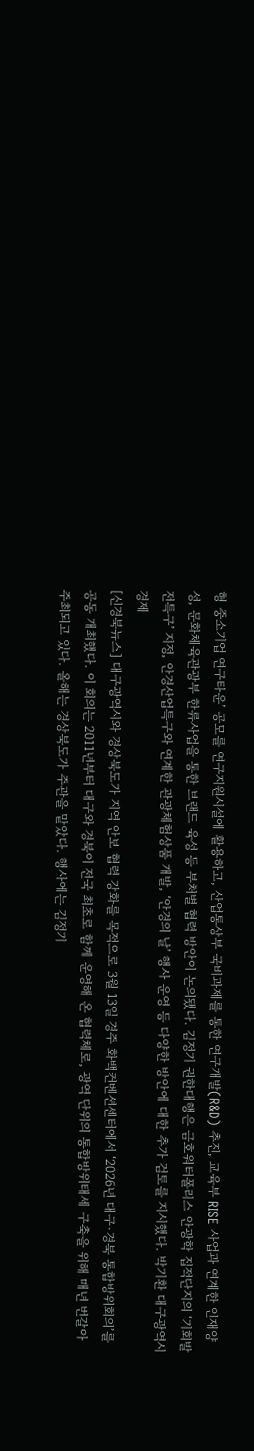형 중소기업 연구타운’ 공모를 연구지원시설에 활용하고, 산업통상부 국비과제를 통한 연구개발(R&D) 추진, 교육부 RISE 사업과 연계한 인재양성, 문화체육관광부 한류사업을 통한 브랜드 육성 등 부처별 협력 방안이 논의됐다. 김정기 권한대행은 금호워터폴리스 안광학 집적단지의 ‘기회발전특구’ 지정, 안경산업특구와 연계한 관광체험상품 개발, ‘안경의 날’ 행사 운영 등 다양한 방안에 대한 추가 검토를 지시했다. 박기환 대구광역시 경제
[신경북뉴스] 대구광역시와 경상북도가 지역 안보 협력 강화를 목적으로 3월 13일 경주 화백컨벤션센터에서 ‘2026년 대구·경북 통합방위회의’를 공동 개최했다. 이 회의는 2011년부터 대구와 경북이 전국 최초로 함께 운영해 온 협력체로, 광역 단위의 통합방위태세 구축을 위해 매년 번갈아 주최되고 있다. 올해는 경상북도가 주관을 맡았다. 행사에는 김정기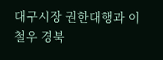대구시장 권한대행과 이철우 경북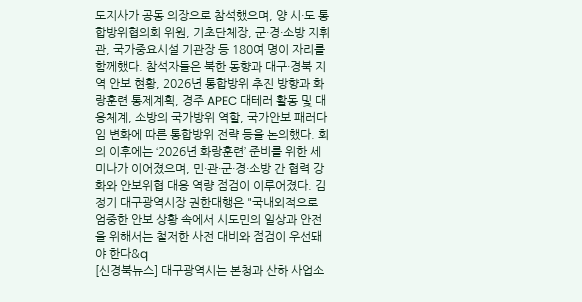도지사가 공동 의장으로 참석했으며, 양 시·도 통합방위협의회 위원, 기초단체장, 군·경·소방 지휘관, 국가중요시설 기관장 등 180여 명이 자리를 함께했다. 참석자들은 북한 동향과 대구·경북 지역 안보 현황, 2026년 통합방위 추진 방향과 화랑훈련 통제계획, 경주 APEC 대테러 활동 및 대응체계, 소방의 국가방위 역할, 국가안보 패러다임 변화에 따른 통합방위 전략 등을 논의했다. 회의 이후에는 ‘2026년 화랑훈련’ 준비를 위한 세미나가 이어졌으며, 민·관·군·경·소방 간 협력 강화와 안보위협 대응 역량 점검이 이루어졌다. 김정기 대구광역시장 권한대행은 "국내외적으로 엄중한 안보 상황 속에서 시도민의 일상과 안전을 위해서는 철저한 사전 대비와 점검이 우선돼야 한다&q
[신경북뉴스] 대구광역시는 본청과 산하 사업소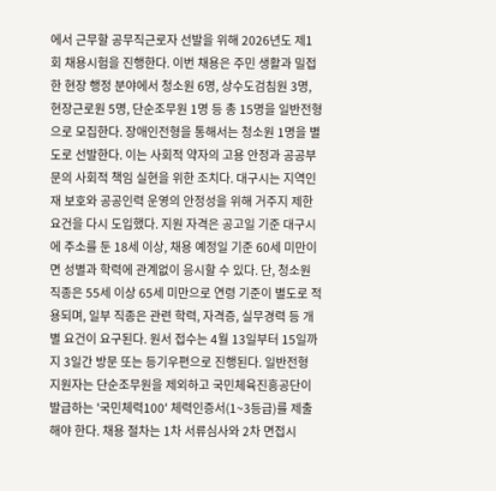에서 근무할 공무직근로자 선발을 위해 2026년도 제1회 채용시험을 진행한다. 이번 채용은 주민 생활과 밀접한 현장 행정 분야에서 청소원 6명, 상수도검침원 3명, 현장근로원 5명, 단순조무원 1명 등 총 15명을 일반전형으로 모집한다. 장애인전형을 통해서는 청소원 1명을 별도로 선발한다. 이는 사회적 약자의 고용 안정과 공공부문의 사회적 책임 실현을 위한 조치다. 대구시는 지역인재 보호와 공공인력 운영의 안정성을 위해 거주지 제한 요건을 다시 도입했다. 지원 자격은 공고일 기준 대구시에 주소를 둔 18세 이상, 채용 예정일 기준 60세 미만이면 성별과 학력에 관계없이 응시할 수 있다. 단, 청소원 직종은 55세 이상 65세 미만으로 연령 기준이 별도로 적용되며, 일부 직종은 관련 학력, 자격증, 실무경력 등 개별 요건이 요구된다. 원서 접수는 4월 13일부터 15일까지 3일간 방문 또는 등기우편으로 진행된다. 일반전형 지원자는 단순조무원을 제외하고 국민체육진흥공단이 발급하는 '국민체력100' 체력인증서(1~3등급)를 제출해야 한다. 채용 절차는 1차 서류심사와 2차 면접시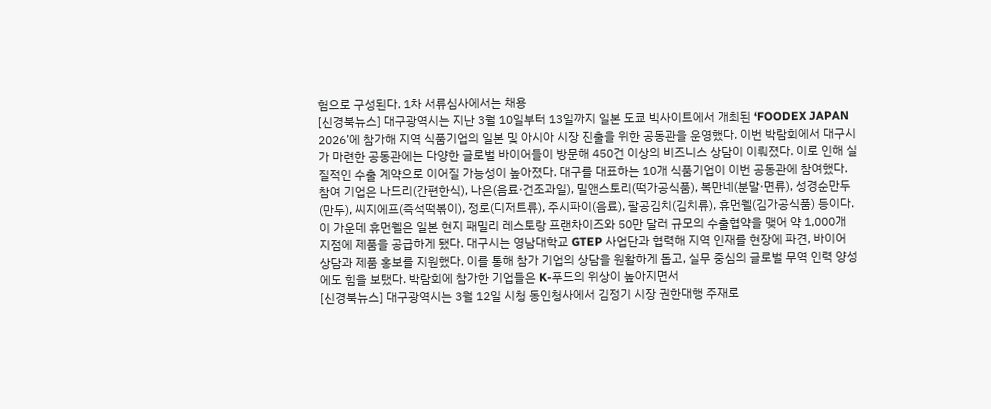험으로 구성된다. 1차 서류심사에서는 채용
[신경북뉴스] 대구광역시는 지난 3월 10일부터 13일까지 일본 도쿄 빅사이트에서 개최된 ‘FOODEX JAPAN 2026’에 참가해 지역 식품기업의 일본 및 아시아 시장 진출을 위한 공동관을 운영했다. 이번 박람회에서 대구시가 마련한 공동관에는 다양한 글로벌 바이어들이 방문해 450건 이상의 비즈니스 상담이 이뤄졌다. 이로 인해 실질적인 수출 계약으로 이어질 가능성이 높아졌다. 대구를 대표하는 10개 식품기업이 이번 공동관에 참여했다. 참여 기업은 나드리(간편한식), 나은(음료·건조과일), 밀앤스토리(떡가공식품), 복만네(분말·면류), 성경순만두(만두), 씨지에프(즉석떡볶이), 정로(디저트류), 주시파이(음료), 팔공김치(김치류), 휴먼웰(김가공식품) 등이다. 이 가운데 휴먼웰은 일본 현지 패밀리 레스토랑 프랜차이즈와 50만 달러 규모의 수출협약을 맺어 약 1,000개 지점에 제품을 공급하게 됐다. 대구시는 영남대학교 GTEP 사업단과 협력해 지역 인재를 현장에 파견, 바이어 상담과 제품 홍보를 지원했다. 이를 통해 참가 기업의 상담을 원활하게 돕고, 실무 중심의 글로벌 무역 인력 양성에도 힘을 보탰다. 박람회에 참가한 기업들은 K-푸드의 위상이 높아지면서
[신경북뉴스] 대구광역시는 3월 12일 시청 동인청사에서 김정기 시장 권한대행 주재로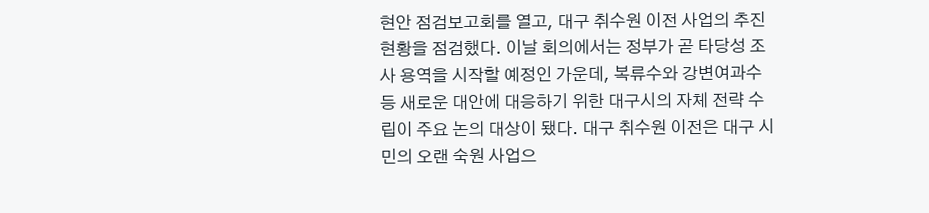현안 점검보고회를 열고, 대구 취수원 이전 사업의 추진 현황을 점검했다. 이날 회의에서는 정부가 곧 타당성 조사 용역을 시작할 예정인 가운데, 복류수와 강변여과수 등 새로운 대안에 대응하기 위한 대구시의 자체 전략 수립이 주요 논의 대상이 됐다. 대구 취수원 이전은 대구 시민의 오랜 숙원 사업으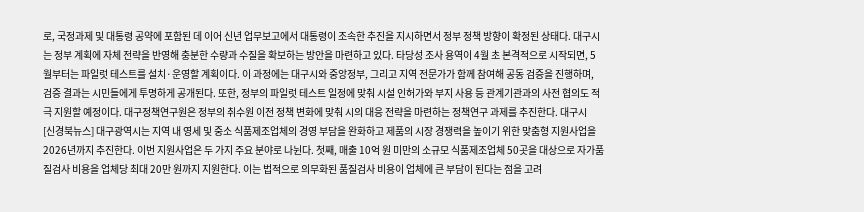로, 국정과제 및 대통령 공약에 포함된 데 이어 신년 업무보고에서 대통령이 조속한 추진을 지시하면서 정부 정책 방향이 확정된 상태다. 대구시는 정부 계획에 자체 전략을 반영해 충분한 수량과 수질을 확보하는 방안을 마련하고 있다. 타당성 조사 용역이 4월 초 본격적으로 시작되면, 5월부터는 파일럿 테스트를 설치·운영할 계획이다. 이 과정에는 대구시와 중앙정부, 그리고 지역 전문가가 함께 참여해 공동 검증을 진행하며, 검증 결과는 시민들에게 투명하게 공개된다. 또한, 정부의 파일럿 테스트 일정에 맞춰 시설 인허가와 부지 사용 등 관계기관과의 사전 협의도 적극 지원할 예정이다. 대구정책연구원은 정부의 취수원 이전 정책 변화에 맞춰 시의 대응 전략을 마련하는 정책연구 과제를 추진한다. 대구시
[신경북뉴스] 대구광역시는 지역 내 영세 및 중소 식품제조업체의 경영 부담을 완화하고 제품의 시장 경쟁력을 높이기 위한 맞춤형 지원사업을 2026년까지 추진한다. 이번 지원사업은 두 가지 주요 분야로 나뉜다. 첫째, 매출 10억 원 미만의 소규모 식품제조업체 50곳을 대상으로 자가품질검사 비용을 업체당 최대 20만 원까지 지원한다. 이는 법적으로 의무화된 품질검사 비용이 업체에 큰 부담이 된다는 점을 고려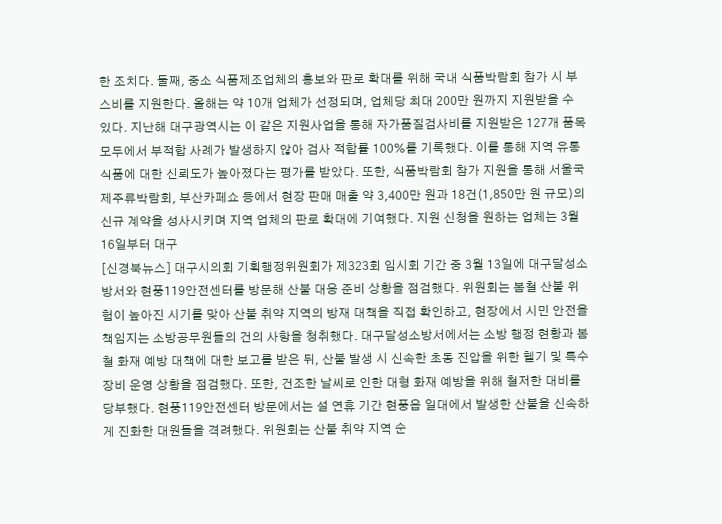한 조치다. 둘째, 중소 식품제조업체의 홍보와 판로 확대를 위해 국내 식품박람회 참가 시 부스비를 지원한다. 올해는 약 10개 업체가 선정되며, 업체당 최대 200만 원까지 지원받을 수 있다. 지난해 대구광역시는 이 같은 지원사업을 통해 자가품질검사비를 지원받은 127개 품목 모두에서 부적합 사례가 발생하지 않아 검사 적합률 100%를 기록했다. 이를 통해 지역 유통식품에 대한 신뢰도가 높아졌다는 평가를 받았다. 또한, 식품박람회 참가 지원을 통해 서울국제주류박람회, 부산카페쇼 등에서 현장 판매 매출 약 3,400만 원과 18건(1,850만 원 규모)의 신규 계약을 성사시키며 지역 업체의 판로 확대에 기여했다. 지원 신청을 원하는 업체는 3월 16일부터 대구
[신경북뉴스] 대구시의회 기획행정위원회가 제323회 임시회 기간 중 3월 13일에 대구달성소방서와 현풍119안전센터를 방문해 산불 대응 준비 상황을 점검했다. 위원회는 봄철 산불 위험이 높아진 시기를 맞아 산불 취약 지역의 방재 대책을 직접 확인하고, 현장에서 시민 안전을 책임지는 소방공무원들의 건의 사항을 청취했다. 대구달성소방서에서는 소방 행정 현황과 봄철 화재 예방 대책에 대한 보고를 받은 뒤, 산불 발생 시 신속한 초동 진압을 위한 헬기 및 특수 장비 운영 상황을 점검했다. 또한, 건조한 날씨로 인한 대형 화재 예방을 위해 철저한 대비를 당부했다. 현풍119안전센터 방문에서는 설 연휴 기간 현풍읍 일대에서 발생한 산불을 신속하게 진화한 대원들을 격려했다. 위원회는 산불 취약 지역 순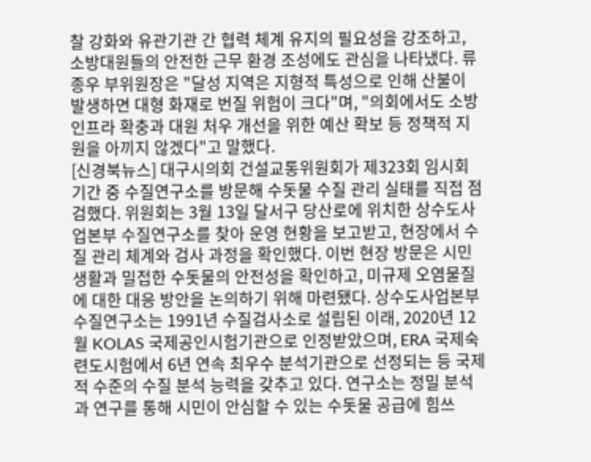찰 강화와 유관기관 간 협력 체계 유지의 필요성을 강조하고, 소방대원들의 안전한 근무 환경 조성에도 관심을 나타냈다. 류종우 부위원장은 "달성 지역은 지형적 특성으로 인해 산불이 발생하면 대형 화재로 번질 위험이 크다"며, "의회에서도 소방 인프라 확충과 대원 처우 개선을 위한 예산 확보 등 정책적 지원을 아끼지 않겠다"고 말했다.
[신경북뉴스] 대구시의회 건설교통위원회가 제323회 임시회 기간 중 수질연구소를 방문해 수돗물 수질 관리 실태를 직접 점검했다. 위원회는 3월 13일 달서구 당산로에 위치한 상수도사업본부 수질연구소를 찾아 운영 현황을 보고받고, 현장에서 수질 관리 체계와 검사 과정을 확인했다. 이번 현장 방문은 시민 생활과 밀접한 수돗물의 안전성을 확인하고, 미규제 오염물질에 대한 대응 방안을 논의하기 위해 마련됐다. 상수도사업본부 수질연구소는 1991년 수질검사소로 설립된 이래, 2020년 12월 KOLAS 국제공인시험기관으로 인정받았으며, ERA 국제숙련도시험에서 6년 연속 최우수 분석기관으로 선정되는 등 국제적 수준의 수질 분석 능력을 갖추고 있다. 연구소는 정밀 분석과 연구를 통해 시민이 안심할 수 있는 수돗물 공급에 힘쓰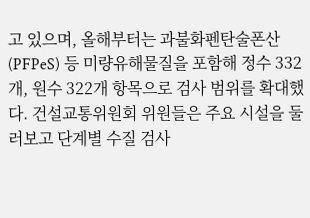고 있으며, 올해부터는 과불화펜탄술폰산(PFPeS) 등 미량유해물질을 포함해 정수 332개, 원수 322개 항목으로 검사 범위를 확대했다. 건설교통위원회 위원들은 주요 시설을 둘러보고 단계별 수질 검사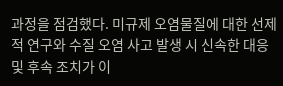과정을 점검했다. 미규제 오염물질에 대한 선제적 연구와 수질 오염 사고 발생 시 신속한 대응 및 후속 조치가 이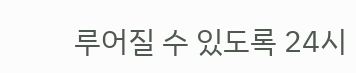루어질 수 있도록 24시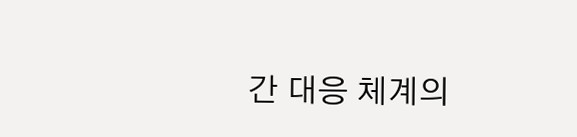간 대응 체계의